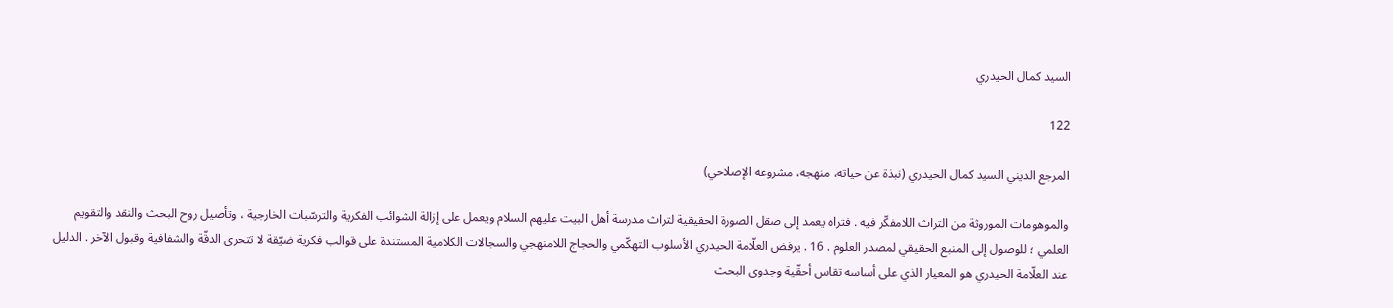السيد كمال الحيدري

122

المرجع الديني السيد كمال الحيدري (نبذة عن حياته، منهجه، مشروعه الإصلاحي)

والموهومات الموروثة من التراث اللامفكّر فيه . فتراه يعمد إلى صقل الصورة الحقيقية لتراث مدرسة أهل البيت عليهم السلام ويعمل على إزالة الشوائب الفكرية والترسّبات الخارجية ، وتأصيل روح البحث والنقد والتقويم العلمي ؛ للوصول إلى المنبع الحقيقي لمصدر العلوم . 16 . يرفض العلّامة الحيدري الأسلوب التهكّمي والحجاج اللامنهجي والسجالات الكلامية المستندة على قوالب فكرية ضيّقة لا تتحرى الدقّة والشفافية وقبول الآخر . الدليل عند العلّامة الحيدري هو المعيار الذي على أساسه تقاس أحقّية وجدوى البحث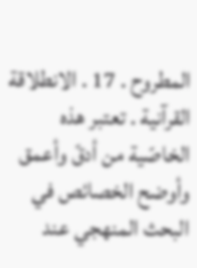المطروح . 17 . الانطلاقة القرآنية . تعتبر هذه الخاصّية من أدقّ وأعمق وأوضح الخصائص في البحث المنهجي عند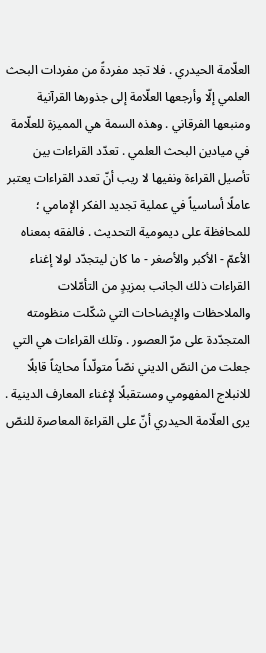العلّامة الحيدري . فلا تجد مفردةً من مفردات البحث العلمي إلّا وأرجعها العلّامة إلى جذورها القرآنية ومنبعها الفرقاني . وهذه السمة هي المميزة للعلّامة في ميادين البحث العلمي . تعدّد القراءات بين تأصيل القراءة ونفيها لا ريب أنّ تعدد القراءات يعتبر عاملًا أساسياً في عملية تجديد الفكر الإمامي ؛ للمحافظة على ديمومية التحديث . فالفقه بمعناه الأعمّ - الأكبر والأصغر - ما كان ليتجدّد لولا إغناء القراءات ذلك الجانب بمزيدٍ من التأمّلات والملاحظات والإيضاحات التي شكّلت منظومته المتجدّدة على مرّ العصور . وتلك القراءات هي التي جعلت من النصّ الديني نصّاً متولّداً محايثاً قابلًا للانبلاج المفهومي ومستقبلًا لإغناء المعارف الدينية . يرى العلّامة الحيدري أنّ على القراءة المعاصرة للنصّ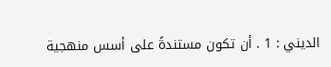الديني : 1 . أن تكون مستندةً على أسس منهجية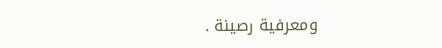ومعرفية رصينة .